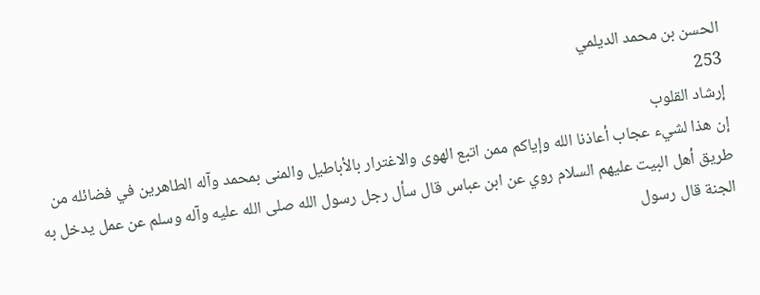الحسن بن محمد الديلمي
253
إرشاد القلوب
إن هذا لشيء عجاب أعاذنا الله وإياكم ممن اتبع الهوى والاغترار بالأباطيل والمنى بمحمد وآله الطاهرين في فضائله من طريق أهل البيت عليهم السلام روي عن ابن عباس قال سأل رجل رسول الله صلى الله عليه وآله وسلم عن عمل يدخل به الجنة قال رسول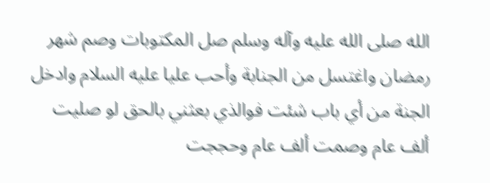الله صلى الله عليه وآله وسلم صل المكتوبات وصم شهر رمضان واغتسل من الجنابة وأحب عليا عليه السلام وادخل الجنة من أي باب شئت فوالذي بعثني بالحق لو صليت ألف عام وصمت ألف عام وحججت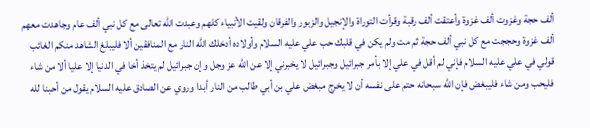ألف حجة وغزوت ألف غزوة وأعتقت ألف رقبة وقرأت التوراة والإنجيل والزبور والفرقان ولقيت الأنبياء كلهم وعبدت الله تعالى مع كل نبي ألف عام وجاهدت معهم ألف غزوة وحججت مع كل نبي ألف حجة ثم مت ولم يكن في قلبك حب علي عليه السلام وأولاده أدخلك الله النار مع المنافقين ألا فليبلغ الشاهد منكم الغائب قولي في علي عليه السلام فإني لم أقل في علي إلا بأمر جبرائيل وجبرائيل لا يخبرني إلا عن الله عز وجل وإن جبرائيل لم يتخذ أخا في الدنيا إلا عليا ألا من شاء فليحب ومن شاء فليبغض فإن الله سبحانه حتم على نفسه أن لا يخرج مبغض علي بن أبي طالب من النار أبدا وروي عن الصادق عليه السلام يقول من أحبنا لله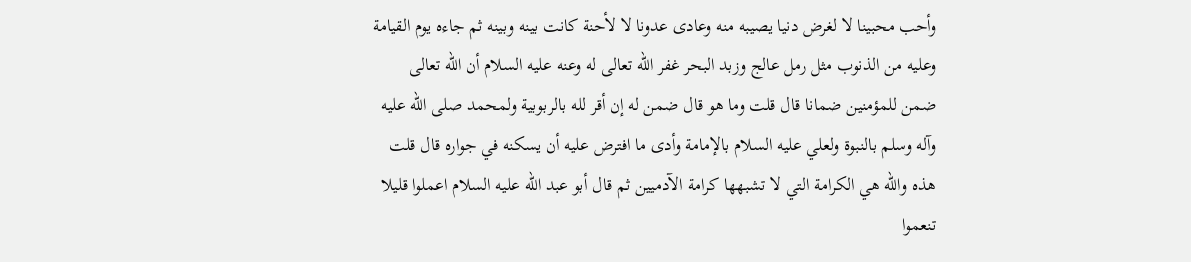وأحب محبينا لا لغرض دنيا يصيبه منه وعادى عدونا لا لأحنة كانت بينه وبينه ثم جاءه يوم القيامة وعليه من الذنوب مثل رمل عالج وزبد البحر غفر الله تعالى له وعنه عليه السلام أن الله تعالى ضمن للمؤمنين ضمانا قال قلت وما هو قال ضمن له إن أقر لله بالربوبية ولمحمد صلى الله عليه وآله وسلم بالنبوة ولعلي عليه السلام بالإمامة وأدى ما افترض عليه أن يسكنه في جواره قال قلت هذه والله هي الكرامة التي لا تشبهها كرامة الآدميين ثم قال أبو عبد الله عليه السلام اعملوا قليلا تنعموا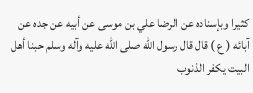كثيرا وبإسناده عن الرضا علي بن موسى عن أبيه عن جده عن آبائه ( ع ) قال قال رسول الله صلى الله عليه وآله وسلم حبنا أهل البيت يكفر الذنوب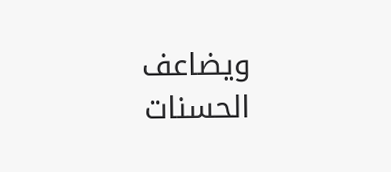ويضاعف الحسنات